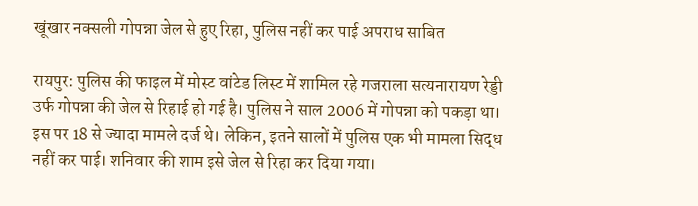खूंखार नक्सली गोपन्ना जेल से हुए रिहा, पुलिस नहीं कर पाई अपराध साबित

रायपुर: पुलिस की फाइल में मोस्ट वांटेड लिस्ट में शामिल रहे गजराला सत्यनारायण रेड्डी उर्फ गोपन्ना की जेल से रिहाई हो गई है। पुलिस ने साल 2006 में गोपन्ना को पकड़ा था। इस पर 18 से ज्यादा मामले दर्ज थे। लेकिन, इतने सालों में पुलिस एक भी मामला सिद्ध नहीं कर पाई। शनिवार की शाम इसे जेल से रिहा कर दिया गया।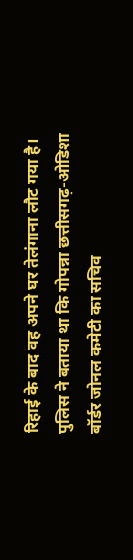रिहाई के बाद वह अपने घर तेलंगाना लौट गया है। पुलिस ने बताया था कि गोपन्ना छत्तीसगढ़-ओडिशा बॉर्डर जोनल कमेटी का सचिव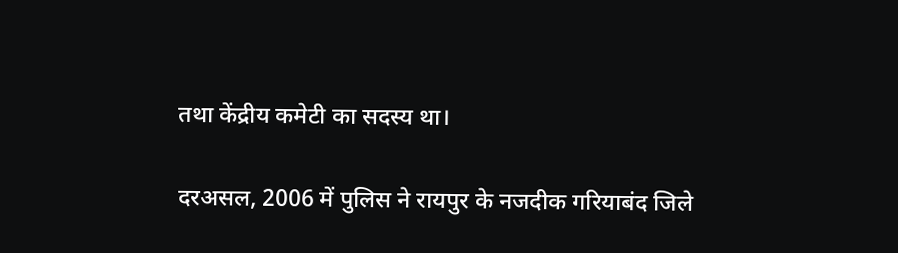तथा केंद्रीय कमेटी का सदस्य था।

दरअसल, 2006 में पुलिस ने रायपुर के नजदीक गरियाबंद जिले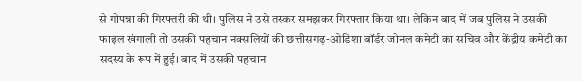से गोपन्ना की गिरफ्तरी की थी। पुलिस ने उसे तस्कर समझकर गिरफ्तार किया था। लेकिन बाद में जब पुलिस ने उसकी फाइल खंगाली तो उसकी पहचान नक्सलियों की छत्तीसगढ़-ओडिशा बॉर्डर जोनल कमेटी का सचिव और केंद्रीय कमेटी का सदस्य के रूप में हुई। बाद में उसकी पहचान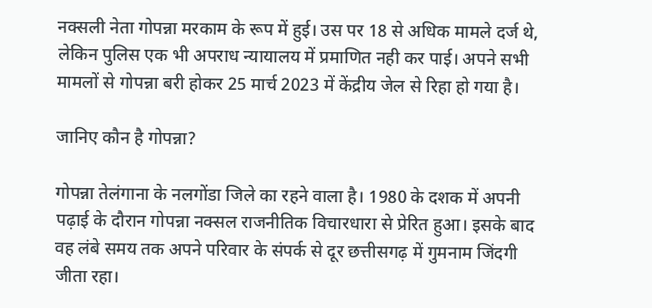नक्सली नेता गोपन्ना मरकाम के रूप में हुई। उस पर 18 से अधिक मामले दर्ज थे, लेकिन पुलिस एक भी अपराध न्यायालय में प्रमाणित नही कर पाई। अपने सभी मामलों से गोपन्ना बरी होकर 25 मार्च 2023 में केंद्रीय जेल से रिहा हो गया है।

जानिए कौन है गोपन्ना?

गोपन्ना तेलंगाना के नलगोंडा जिले का रहने वाला है। 1980 के दशक में अपनी पढ़ाई के दौरान गोपन्ना नक्सल राजनीतिक विचारधारा से प्रेरित हुआ। इसके बाद वह लंबे समय तक अपने परिवार के संपर्क से दूर छत्तीसगढ़ में गुमनाम जिंदगी जीता रहा।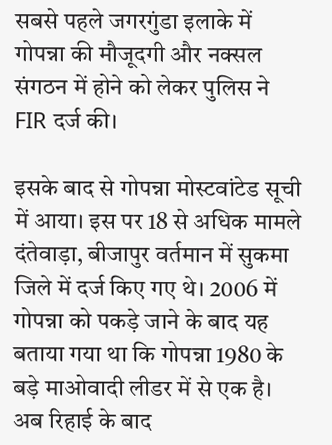सबसे पहले जगरगुंडा इलाके में गोपन्ना की मौजूदगी और नक्सल संगठन में होने को लेकर पुलिस ने FIR दर्ज की।

इसके बाद से गोपन्ना मोस्टवांटेड सूची में आया। इस पर 18 से अधिक मामले दंतेवाड़ा, बीजापुर वर्तमान में सुकमा जिले में दर्ज किए गए थे। 2006 में गोपन्ना को पकड़े जाने के बाद यह बताया गया था कि गोपन्ना 1980 के बड़े माओवादी लीडर में से एक है। अब रिहाई के बाद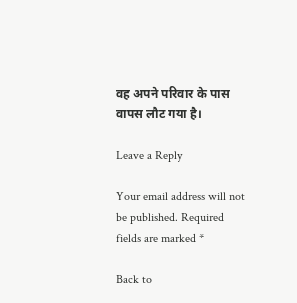वह अपने परिवार के पास वापस लौट गया है।

Leave a Reply

Your email address will not be published. Required fields are marked *

Back to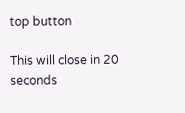top button

This will close in 20 seconds